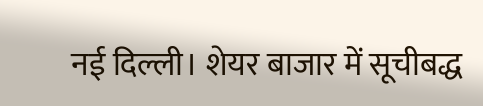नई दिल्ली। शेयर बाजार में सूचीबद्ध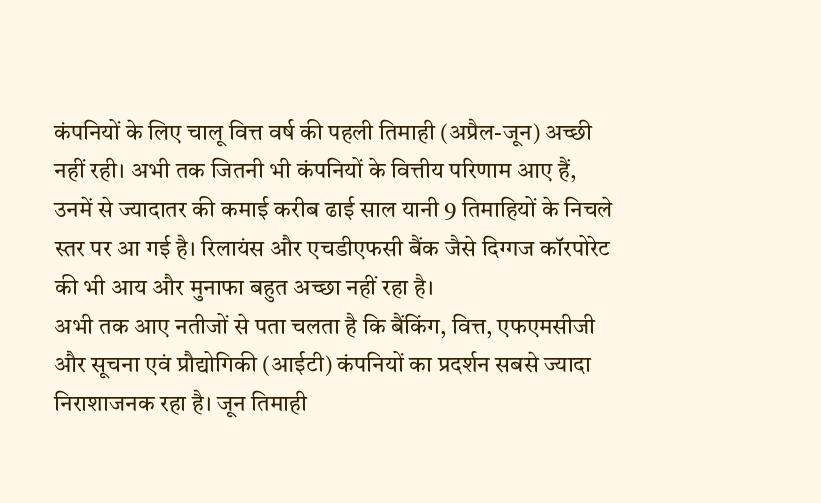कंपनियों के लिए चालू वित्त वर्ष की पहली तिमाही (अप्रैल-जून) अच्छी नहीं रही। अभी तक जितनी भी कंपनियों के वित्तीय परिणाम आए हैं, उनमें से ज्यादातर की कमाई करीब ढाई साल यानी 9 तिमाहियों के निचले स्तर पर आ गई है। रिलायंस और एचडीएफसी बैंक जैसे दिग्गज कॉरपोरेट की भी आय और मुनाफा बहुत अच्छा नहीं रहा है।
अभी तक आए नतीजों से पता चलता है कि बैंकिंग, वित्त, एफएमसीजी और सूचना एवं प्रौद्योगिकी (आईटी) कंपनियों का प्रदर्शन सबसे ज्यादा निराशाजनक रहा है। जून तिमाही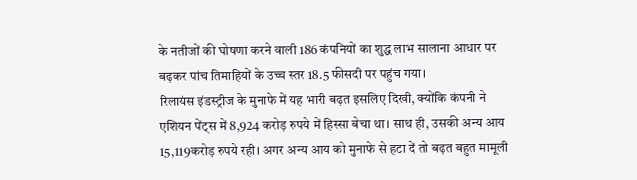के नतीजों की घोषणा करने वाली 186 कंपनियों का शुद्ध लाभ सालाना आधार पर बढ़कर पांच तिमाहियों के उच्च स्तर 18.5 फीसदी पर पहुंच गया।
रिलायंस इंडस्ट्रीज के मुनाफे में यह भारी बढ़त इसलिए दिखी, क्योंकि कंपनी ने एशियन पेंट्स में 8,924 करोड़ रुपये में हिस्सा बेचा था। साथ ही, उसकी अन्य आय 15,119करोड़ रुपये रही। अगर अन्य आय को मुनाफे से हटा दें तो बढ़त बहुत मामूली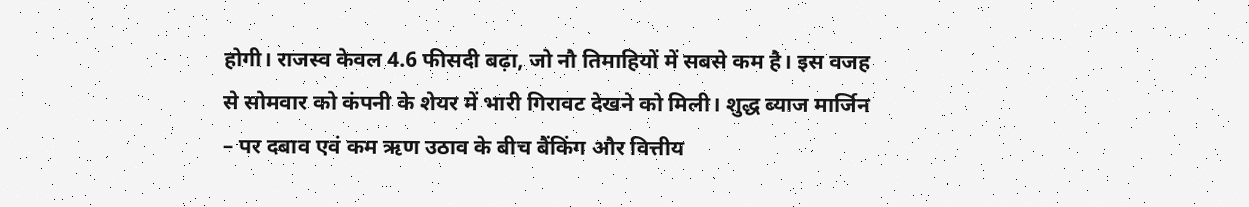होगी। राजस्व केवल 4.6 फीसदी बढ़ा, जो नौ तिमाहियों में सबसे कम है। इस वजह से सोमवार को कंपनी के शेयर में भारी गिरावट देखने को मिली। शुद्ध ब्याज मार्जिन – पर दबाव एवं कम ऋण उठाव के बीच बैंकिंग और वित्तीय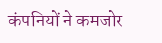कंपनियों ने कमजोर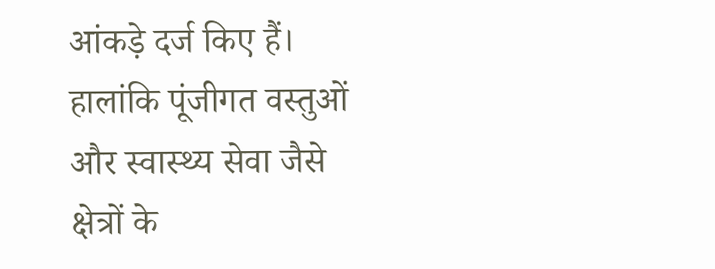आंकड़े दर्ज किए हैं। हालांकि पूंजीगत वस्तुओं और स्वास्थ्य सेवा जैसे क्षेत्रों के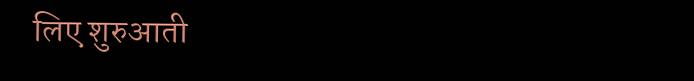लिए शुरुआती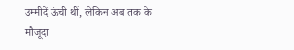उम्मीदें ऊंची थीं, लेकिन अब तक के मौजूदा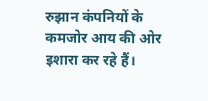रुझान कंपनियों के कमजोर आय की ओर इशारा कर रहे हैं।